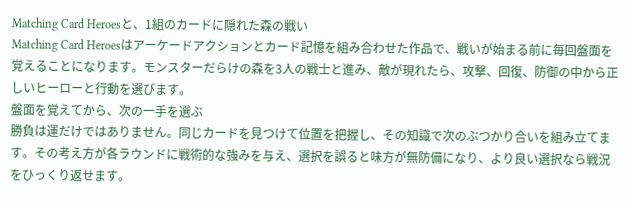Matching Card Heroesと、1組のカードに隠れた森の戦い
Matching Card Heroesはアーケードアクションとカード記憶を組み合わせた作品で、戦いが始まる前に毎回盤面を覚えることになります。モンスターだらけの森を3人の戦士と進み、敵が現れたら、攻撃、回復、防御の中から正しいヒーローと行動を選びます。
盤面を覚えてから、次の一手を選ぶ
勝負は運だけではありません。同じカードを見つけて位置を把握し、その知識で次のぶつかり合いを組み立てます。その考え方が各ラウンドに戦術的な強みを与え、選択を誤ると味方が無防備になり、より良い選択なら戦況をひっくり返せます。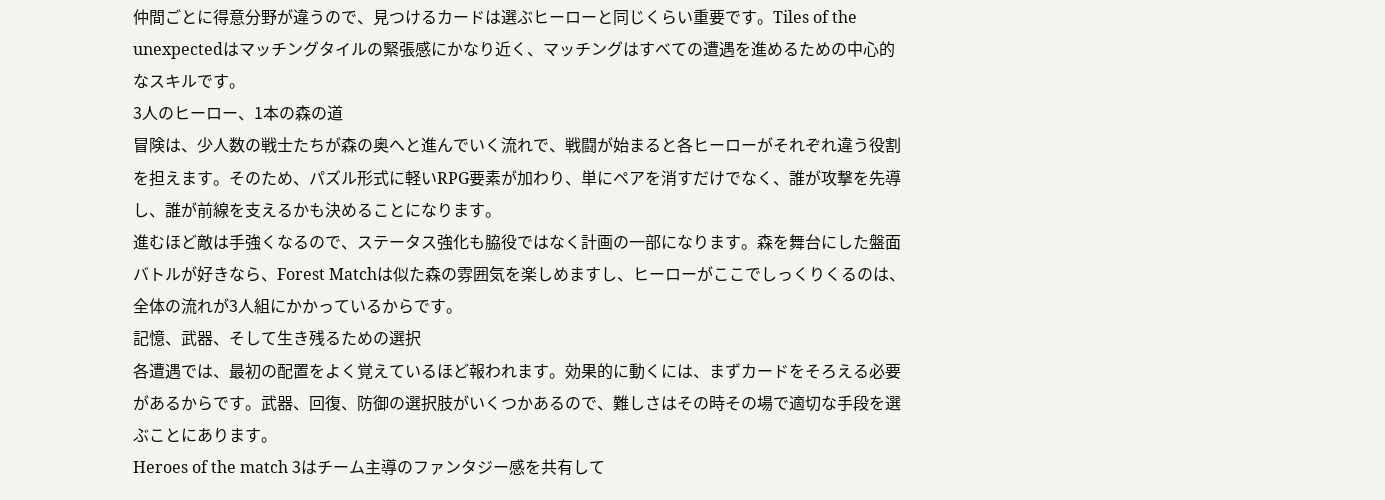仲間ごとに得意分野が違うので、見つけるカードは選ぶヒーローと同じくらい重要です。Tiles of the unexpectedはマッチングタイルの緊張感にかなり近く、マッチングはすべての遭遇を進めるための中心的なスキルです。
3人のヒーロー、1本の森の道
冒険は、少人数の戦士たちが森の奥へと進んでいく流れで、戦闘が始まると各ヒーローがそれぞれ違う役割を担えます。そのため、パズル形式に軽いRPG要素が加わり、単にペアを消すだけでなく、誰が攻撃を先導し、誰が前線を支えるかも決めることになります。
進むほど敵は手強くなるので、ステータス強化も脇役ではなく計画の一部になります。森を舞台にした盤面バトルが好きなら、Forest Matchは似た森の雰囲気を楽しめますし、ヒーローがここでしっくりくるのは、全体の流れが3人組にかかっているからです。
記憶、武器、そして生き残るための選択
各遭遇では、最初の配置をよく覚えているほど報われます。効果的に動くには、まずカードをそろえる必要があるからです。武器、回復、防御の選択肢がいくつかあるので、難しさはその時その場で適切な手段を選ぶことにあります。
Heroes of the match 3はチーム主導のファンタジー感を共有して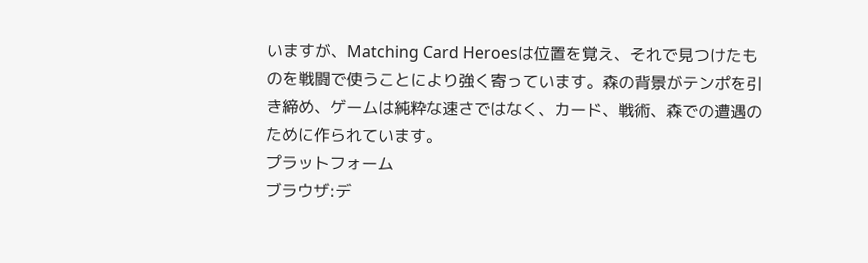いますが、Matching Card Heroesは位置を覚え、それで見つけたものを戦闘で使うことにより強く寄っています。森の背景がテンポを引き締め、ゲームは純粋な速さではなく、カード、戦術、森での遭遇のために作られています。
プラットフォーム
ブラウザ:デ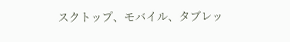スクトップ、モバイル、タブレッ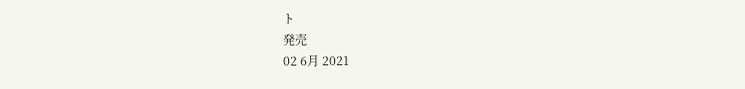ト
発売
02 6月 2021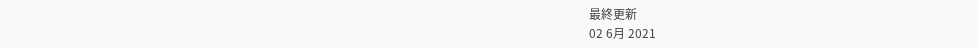最終更新
02 6月 2021